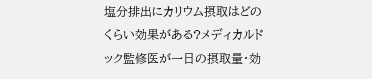塩分排出にカリウム摂取はどのくらい効果がある?メディカルドック監修医が一日の摂取量・効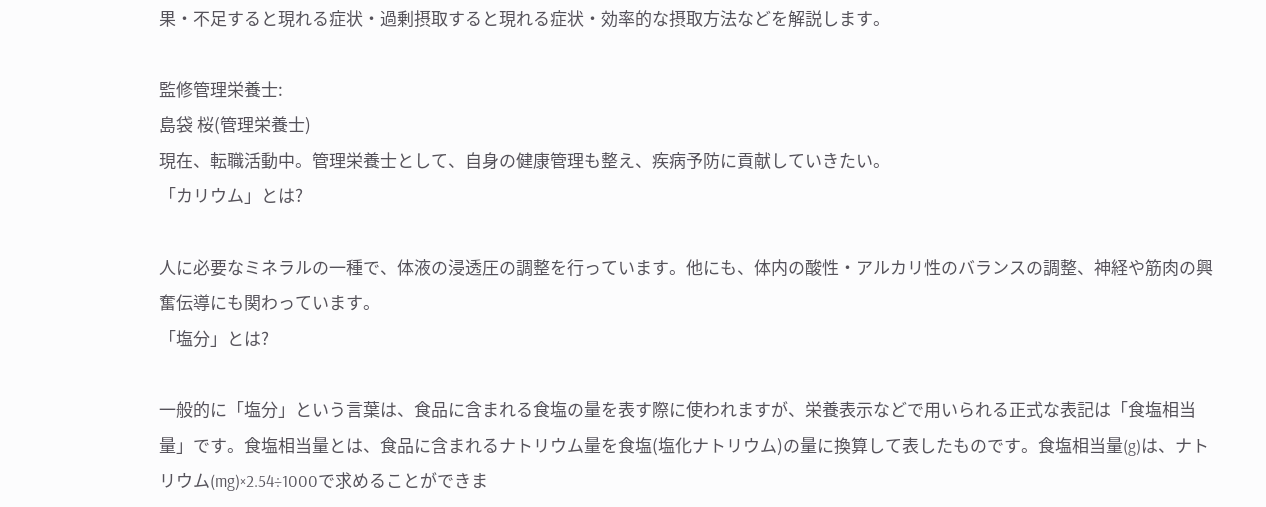果・不足すると現れる症状・過剰摂取すると現れる症状・効率的な摂取方法などを解説します。

監修管理栄養士:
島袋 桜(管理栄養士)
現在、転職活動中。管理栄養士として、自身の健康管理も整え、疾病予防に貢献していきたい。
「カリウム」とは?

人に必要なミネラルの一種で、体液の浸透圧の調整を行っています。他にも、体内の酸性・アルカリ性のバランスの調整、神経や筋肉の興奮伝導にも関わっています。
「塩分」とは?

一般的に「塩分」という言葉は、食品に含まれる食塩の量を表す際に使われますが、栄養表示などで用いられる正式な表記は「食塩相当量」です。食塩相当量とは、食品に含まれるナトリウム量を食塩(塩化ナトリウム)の量に換算して表したものです。食塩相当量(g)は、ナトリウム(mg)×2.54÷1000で求めることができま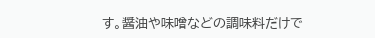す。醤油や味噌などの調味料だけで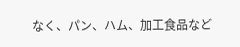なく、パン、ハム、加工食品など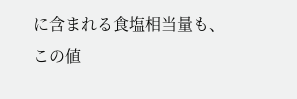に含まれる食塩相当量も、この値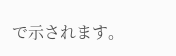で示されます。